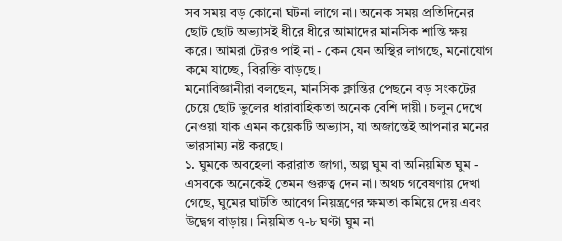সব সময় বড় কোনো ঘটনা লাগে না। অনেক সময় প্রতিদিনের ছোট ছোট অভ্যাসই ধীরে ধীরে আমাদের মানসিক শান্তি ক্ষয় করে। আমরা টেরও পাই না - কেন যেন অস্থির লাগছে, মনোযোগ কমে যাচ্ছে, বিরক্তি বাড়ছে।
মনোবিজ্ঞানীরা বলছেন, মানসিক ক্লান্তির পেছনে বড় সংকটের চেয়ে ছোট ভুলের ধারাবাহিকতা অনেক বেশি দায়ী। চলুন দেখে নেওয়া যাক এমন কয়েকটি অভ্যাস, যা অজান্তেই আপনার মনের ভারসাম্য নষ্ট করছে।
১. ঘুমকে অবহেলা করারাত জাগা, অল্প ঘুম বা অনিয়মিত ঘুম - এসবকে অনেকেই তেমন গুরুত্ব দেন না। অথচ গবেষণায় দেখা গেছে, ঘুমের ঘাটতি আবেগ নিয়ন্ত্রণের ক্ষমতা কমিয়ে দেয় এবং উদ্বেগ বাড়ায়। নিয়মিত ৭-৮ ঘণ্টা ঘুম না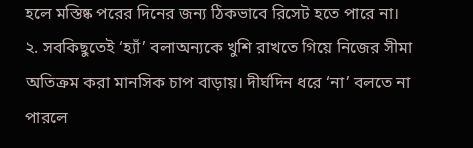হলে মস্তিষ্ক পরের দিনের জন্য ঠিকভাবে রিসেট হতে পারে না।
২. সবকিছুতেই ‘হ্যাঁ’ বলাঅন্যকে খুশি রাখতে গিয়ে নিজের সীমা অতিক্রম করা মানসিক চাপ বাড়ায়। দীর্ঘদিন ধরে ‘না’ বলতে না পারলে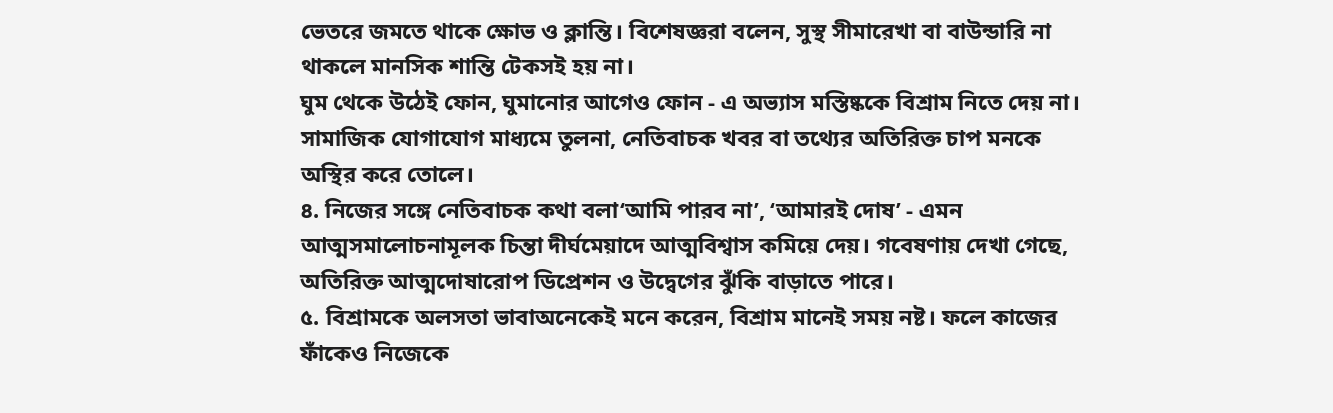ভেতরে জমতে থাকে ক্ষোভ ও ক্লান্তি। বিশেষজ্ঞরা বলেন, সুস্থ সীমারেখা বা বাউন্ডারি না থাকলে মানসিক শান্তি টেকসই হয় না।
ঘুম থেকে উঠেই ফোন, ঘুমানোর আগেও ফোন - এ অভ্যাস মস্তিষ্ককে বিশ্রাম নিতে দেয় না। সামাজিক যোগাযোগ মাধ্যমে তুলনা, নেতিবাচক খবর বা তথ্যের অতিরিক্ত চাপ মনকে অস্থির করে তোলে।
৪. নিজের সঙ্গে নেতিবাচক কথা বলা‘আমি পারব না’, ‘আমারই দোষ’ - এমন আত্মসমালোচনামূলক চিন্তা দীর্ঘমেয়াদে আত্মবিশ্বাস কমিয়ে দেয়। গবেষণায় দেখা গেছে, অতিরিক্ত আত্মদোষারোপ ডিপ্রেশন ও উদ্বেগের ঝুঁকি বাড়াতে পারে।
৫. বিশ্রামকে অলসতা ভাবাঅনেকেই মনে করেন, বিশ্রাম মানেই সময় নষ্ট। ফলে কাজের ফাঁকেও নিজেকে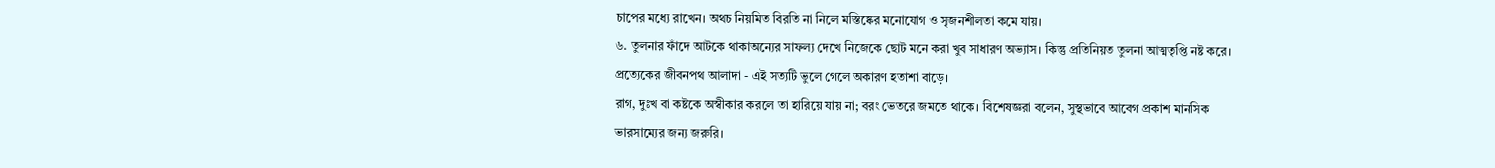চাপের মধ্যে রাখেন। অথচ নিয়মিত বিরতি না নিলে মস্তিষ্কের মনোযোগ ও সৃজনশীলতা কমে যায়।
৬. তুলনার ফাঁদে আটকে থাকাঅন্যের সাফল্য দেখে নিজেকে ছোট মনে করা খুব সাধারণ অভ্যাস। কিন্তু প্রতিনিয়ত তুলনা আত্মতৃপ্তি নষ্ট করে। প্রত্যেকের জীবনপথ আলাদা - এই সত্যটি ভুলে গেলে অকারণ হতাশা বাড়ে।
রাগ, দুঃখ বা কষ্টকে অস্বীকার করলে তা হারিয়ে যায় না; বরং ভেতরে জমতে থাকে। বিশেষজ্ঞরা বলেন, সুস্থভাবে আবেগ প্রকাশ মানসিক ভারসাম্যের জন্য জরুরি।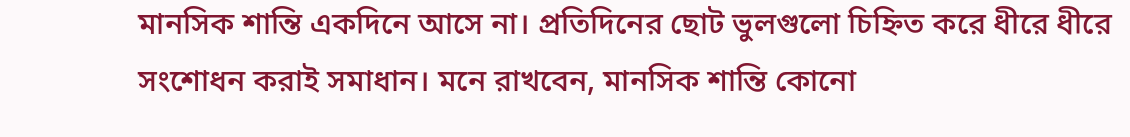মানসিক শান্তি একদিনে আসে না। প্রতিদিনের ছোট ভুলগুলো চিহ্নিত করে ধীরে ধীরে সংশোধন করাই সমাধান। মনে রাখবেন, মানসিক শান্তি কোনো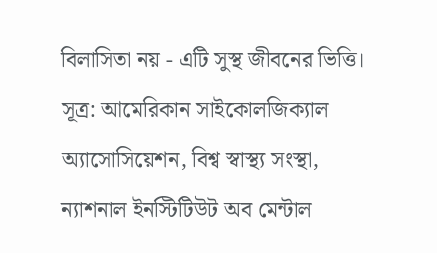বিলাসিতা নয় - এটি সুস্থ জীবনের ভিত্তি।
সূত্র: আমেরিকান সাইকোলজিক্যাল অ্যাসোসিয়েশন, বিশ্ব স্বাস্থ্য সংস্থা, ন্যাশনাল ইনস্টিটিউট অব মেন্টাল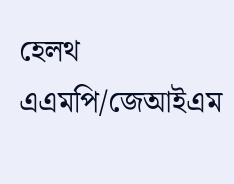হেলথ
এএমপি/জেআইএম